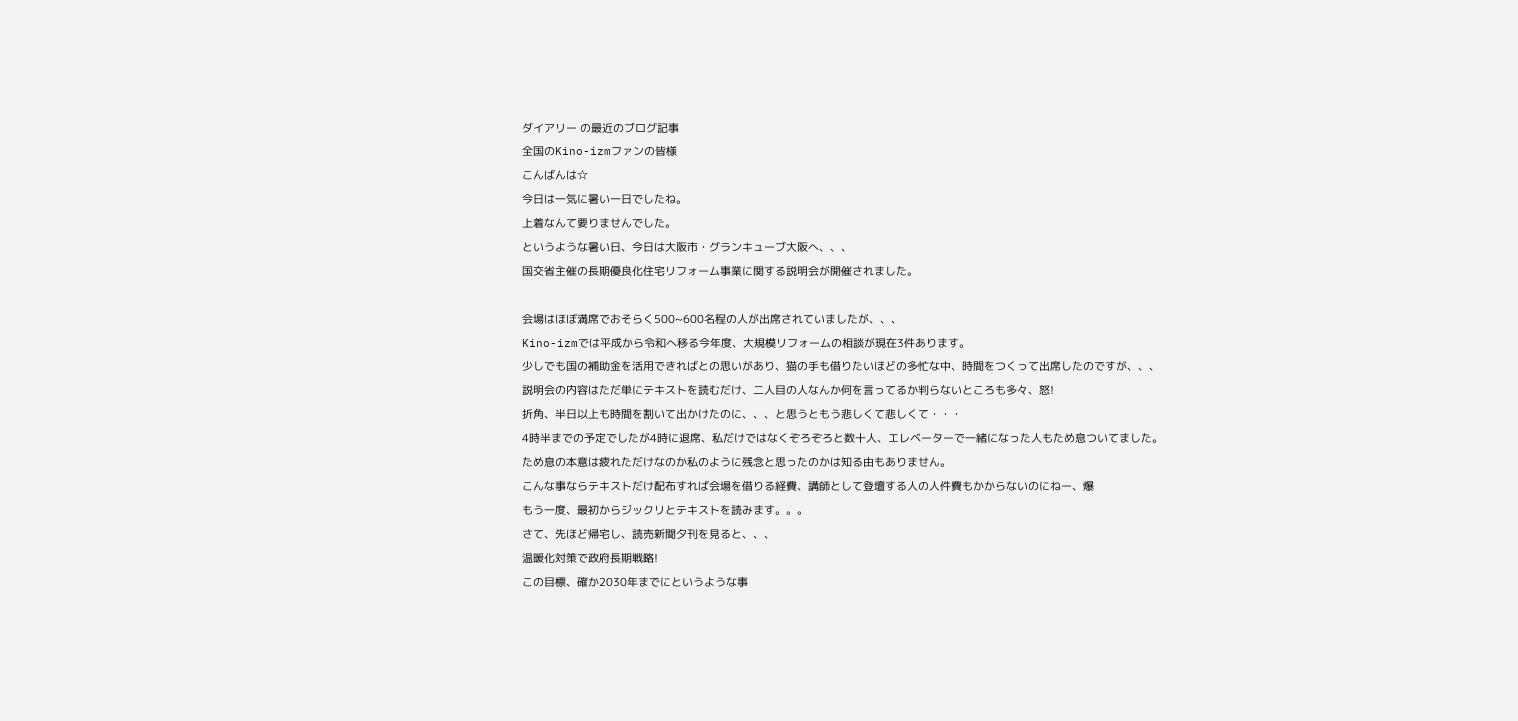ダイアリー の最近のブログ記事
全国のKino-izmファンの皆様
こんばんは☆
今日は一気に暑い一日でしたね。
上着なんて要りませんでした。
というような暑い日、今日は大阪市・グランキューブ大阪へ、、、
国交省主催の長期優良化住宅リフォーム事業に関する説明会が開催されました。

会場はほぼ満席でおそらく500~600名程の人が出席されていましたが、、、
Kino-izmでは平成から令和へ移る今年度、大規模リフォームの相談が現在3件あります。
少しでも国の補助金を活用できればとの思いがあり、猫の手も借りたいほどの多忙な中、時間をつくって出席したのですが、、、
説明会の内容はただ単にテキストを読むだけ、二人目の人なんか何を言ってるか判らないところも多々、怒!
折角、半日以上も時間を割いて出かけたのに、、、と思うともう悲しくて悲しくて・・・
4時半までの予定でしたが4時に退席、私だけではなくぞろぞろと数十人、エレベーターで一緒になった人もため息ついてました。
ため息の本意は疲れただけなのか私のように残念と思ったのかは知る由もありません。
こんな事ならテキストだけ配布すれば会場を借りる経費、講師として登壇する人の人件費もかからないのにねー、爆
もう一度、最初からジックリとテキストを読みます。。。
さて、先ほど帰宅し、読売新聞夕刊を見ると、、、
温暖化対策で政府長期戦略!
この目標、確か2030年までにというような事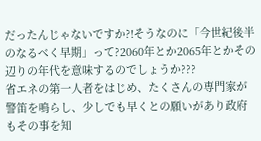だったんじゃないですか?!そうなのに「今世紀後半のなるべく早期」って?2060年とか2065年とかその辺りの年代を意味するのでしょうか???
省エネの第一人者をはじめ、たくさんの専門家が警笛を鳴らし、少しでも早くとの願いがあり政府もその事を知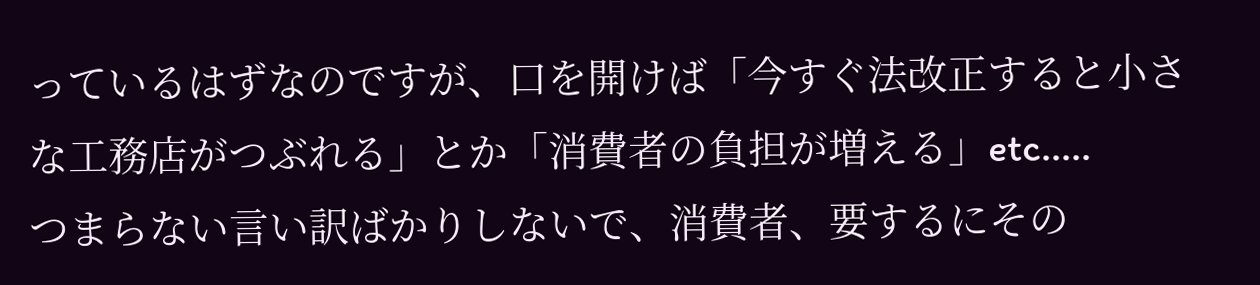っているはずなのですが、口を開けば「今すぐ法改正すると小さな工務店がつぶれる」とか「消費者の負担が増える」etc.....
つまらない言い訳ばかりしないで、消費者、要するにその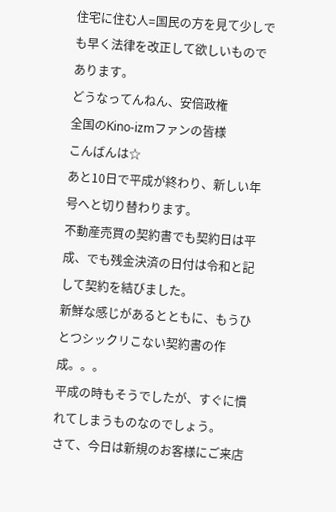住宅に住む人=国民の方を見て少しでも早く法律を改正して欲しいものであります。
どうなってんねん、安倍政権
全国のKino-izmファンの皆様
こんばんは☆
あと10日で平成が終わり、新しい年号へと切り替わります。
不動産売買の契約書でも契約日は平成、でも残金決済の日付は令和と記して契約を結びました。
新鮮な感じがあるとともに、もうひとつシックリこない契約書の作成。。。
平成の時もそうでしたが、すぐに慣れてしまうものなのでしょう。
さて、今日は新規のお客様にご来店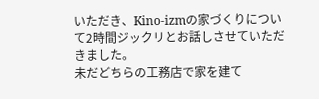いただき、Kino-izmの家づくりについて2時間ジックリとお話しさせていただきました。
未だどちらの工務店で家を建て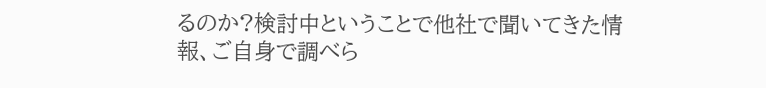るのか?検討中ということで他社で聞いてきた情報、ご自身で調べら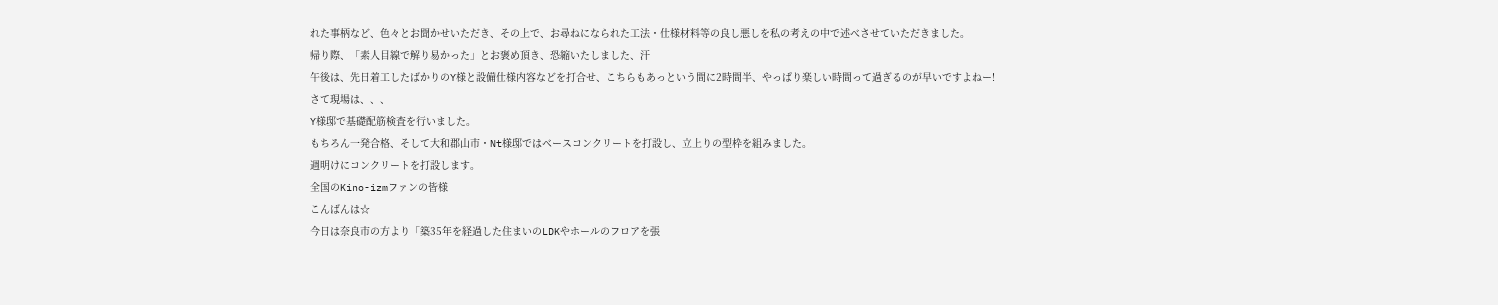れた事柄など、色々とお聞かせいただき、その上で、お尋ねになられた工法・仕様材料等の良し悪しを私の考えの中で述べさせていただきました。
帰り際、「素人目線で解り易かった」とお褒め頂き、恐縮いたしました、汗
午後は、先日着工したばかりのY様と設備仕様内容などを打合せ、こちらもあっという間に2時間半、やっぱり楽しい時間って過ぎるのが早いですよねー!
さて現場は、、、
Y様邸で基礎配筋検査を行いました。
もちろん一発合格、そして大和郡山市・Nt様邸ではベースコンクリートを打設し、立上りの型枠を組みました。
週明けにコンクリートを打設します。
全国のKino-izmファンの皆様
こんばんは☆
今日は奈良市の方より「築35年を経過した住まいのLDKやホールのフロアを張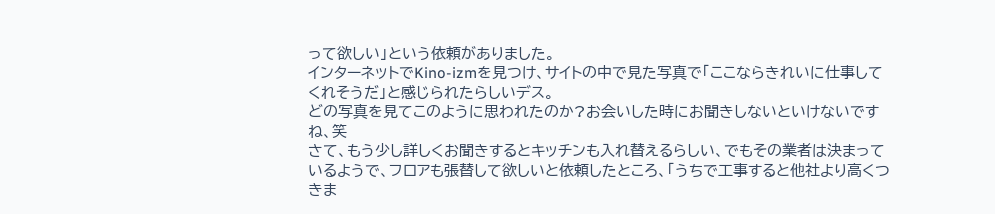って欲しい」という依頼がありました。
インターネットでKino-izmを見つけ、サイトの中で見た写真で「ここならきれいに仕事してくれそうだ」と感じられたらしいデス。
どの写真を見てこのように思われたのか?お会いした時にお聞きしないといけないですね、笑
さて、もう少し詳しくお聞きするとキッチンも入れ替えるらしい、でもその業者は決まっているようで、フロアも張替して欲しいと依頼したところ、「うちで工事すると他社より高くつきま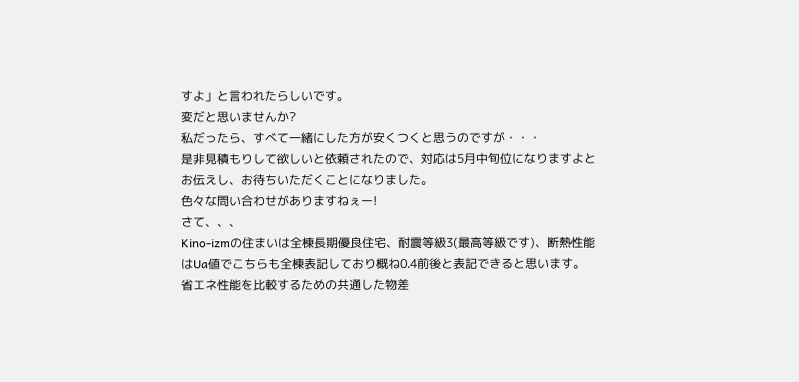すよ」と言われたらしいです。
変だと思いませんか?
私だったら、すべて一緒にした方が安くつくと思うのですが・・・
是非見積もりして欲しいと依頼されたので、対応は5月中旬位になりますよとお伝えし、お待ちいただくことになりました。
色々な問い合わせがありますねぇー!
さて、、、
Kino-izmの住まいは全棟長期優良住宅、耐震等級3(最高等級です)、断熱性能はUa値でこちらも全棟表記しており概ね0.4前後と表記できると思います。
省エネ性能を比較するための共通した物差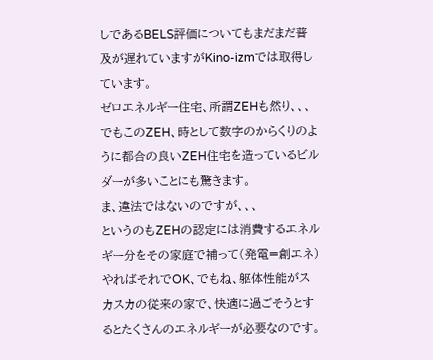しであるBELS評価についてもまだまだ普及が遅れていますがKino-izmでは取得しています。
ゼロエネルギー住宅、所謂ZEHも然り、、、
でもこのZEH、時として数字のからくりのように都合の良いZEH住宅を造っているビルダーが多いことにも驚きます。
ま、違法ではないのですが、、、
というのもZEHの認定には消費するエネルギー分をその家庭で補って(発電=創エネ)やればそれでOK、でもね、躯体性能がスカスカの従来の家で、快適に過ごそうとするとたくさんのエネルギーが必要なのです。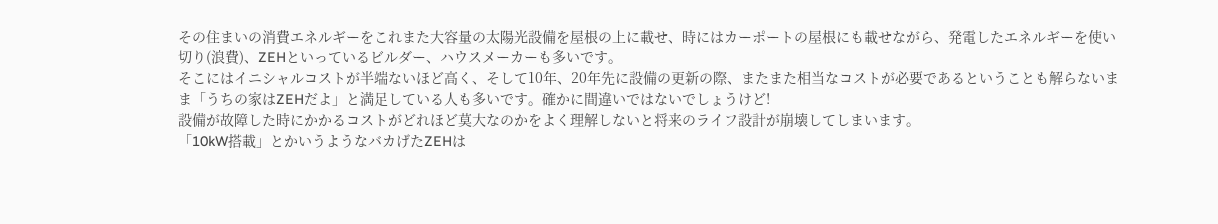その住まいの消費エネルギーをこれまた大容量の太陽光設備を屋根の上に載せ、時にはカーポートの屋根にも載せながら、発電したエネルギーを使い切り(浪費)、ZEHといっているビルダー、ハウスメーカーも多いです。
そこにはイニシャルコストが半端ないほど高く、そして10年、20年先に設備の更新の際、またまた相当なコストが必要であるということも解らないまま「うちの家はZEHだよ」と満足している人も多いです。確かに間違いではないでしょうけど!
設備が故障した時にかかるコストがどれほど莫大なのかをよく理解しないと将来のライフ設計が崩壊してしまいます。
「10kW搭載」とかいうようなバカげたZEHは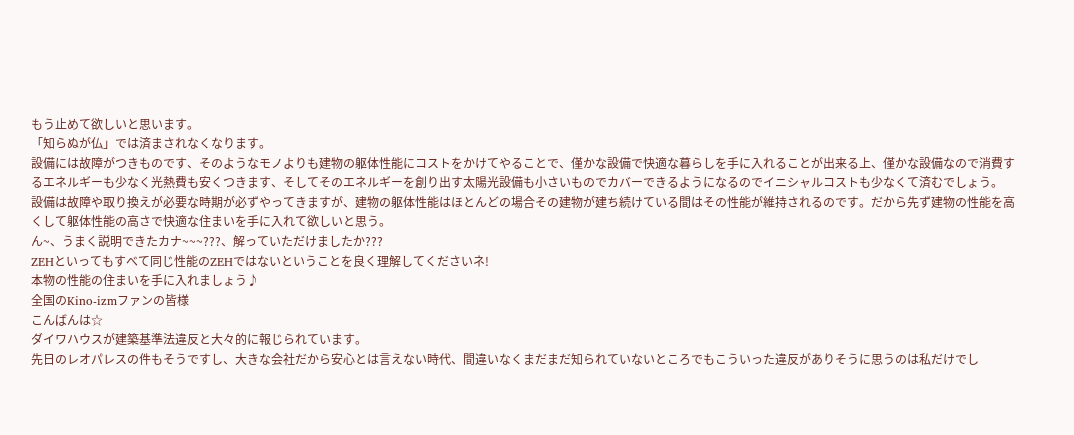もう止めて欲しいと思います。
「知らぬが仏」では済まされなくなります。
設備には故障がつきものです、そのようなモノよりも建物の躯体性能にコストをかけてやることで、僅かな設備で快適な暮らしを手に入れることが出来る上、僅かな設備なので消費するエネルギーも少なく光熱費も安くつきます、そしてそのエネルギーを創り出す太陽光設備も小さいものでカバーできるようになるのでイニシャルコストも少なくて済むでしょう。
設備は故障や取り換えが必要な時期が必ずやってきますが、建物の躯体性能はほとんどの場合その建物が建ち続けている間はその性能が維持されるのです。だから先ず建物の性能を高くして躯体性能の高さで快適な住まいを手に入れて欲しいと思う。
ん~、うまく説明できたカナ~~~???、解っていただけましたか???
ZEHといってもすべて同じ性能のZEHではないということを良く理解してくださいネ!
本物の性能の住まいを手に入れましょう♪
全国のKino-izmファンの皆様
こんばんは☆
ダイワハウスが建築基準法違反と大々的に報じられています。
先日のレオパレスの件もそうですし、大きな会社だから安心とは言えない時代、間違いなくまだまだ知られていないところでもこういった違反がありそうに思うのは私だけでし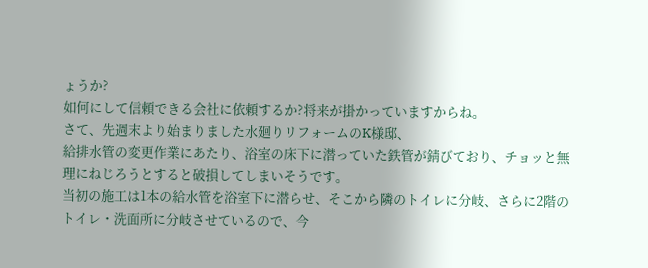ょうか?
如何にして信頼できる会社に依頼するか?将来が掛かっていますからね。
さて、先週末より始まりました水廻りリフォームのK様邸、
給排水管の変更作業にあたり、浴室の床下に潜っていた鉄管が錆びており、チョッと無理にねじろうとすると破損してしまいそうです。
当初の施工は1本の給水管を浴室下に潜らせ、そこから隣のトイレに分岐、さらに2階のトイレ・洗面所に分岐させているので、今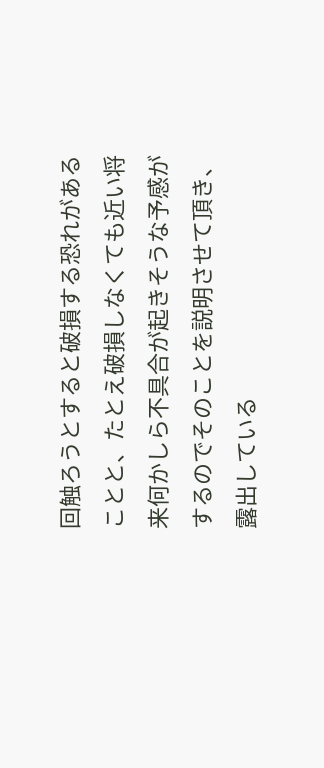回触ろうとすると破損する恐れがあることと、たとえ破損しなくても近い将来何かしら不具合が起きそうな予感がするのでそのことを説明させて頂き、露出している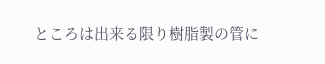ところは出来る限り樹脂製の管に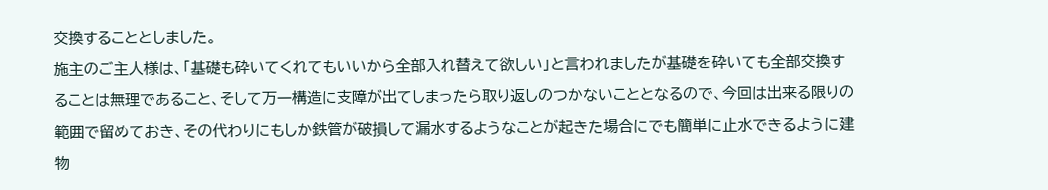交換することとしました。
施主のご主人様は、「基礎も砕いてくれてもいいから全部入れ替えて欲しい」と言われましたが基礎を砕いても全部交換することは無理であること、そして万一構造に支障が出てしまったら取り返しのつかないこととなるので、今回は出来る限りの範囲で留めておき、その代わりにもしか鉄管が破損して漏水するようなことが起きた場合にでも簡単に止水できるように建物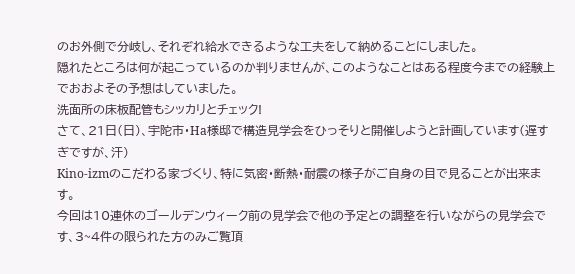のお外側で分岐し、それぞれ給水できるような工夫をして納めることにしました。
隠れたところは何が起こっているのか判りませんが、このようなことはある程度今までの経験上でおおよその予想はしていました。
洗面所の床板配管もシッカリとチェック!
さて、21日(日)、宇陀市・Ha様邸で構造見学会をひっそりと開催しようと計画しています(遅すぎですが、汗)
Kino-izmのこだわる家づくり、特に気密・断熱・耐震の様子がご自身の目で見ることが出来ます。
今回は10連休のゴールデンウィーク前の見学会で他の予定との調整を行いながらの見学会です、3~4件の限られた方のみご覧頂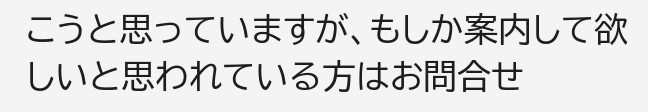こうと思っていますが、もしか案内して欲しいと思われている方はお問合せ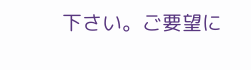下さい。ご要望に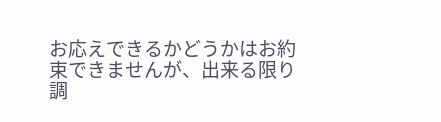お応えできるかどうかはお約束できませんが、出来る限り調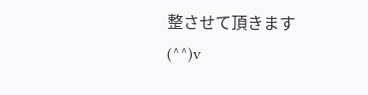整させて頂きます(^^)v